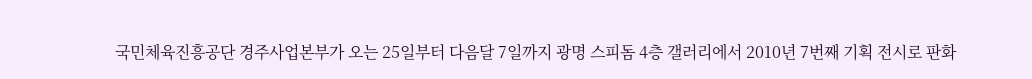국민체육진흥공단 경주사업본부가 오는 25일부터 다음달 7일까지 광명 스피돔 4층 갤러리에서 2010년 7번째 기획 전시로 판화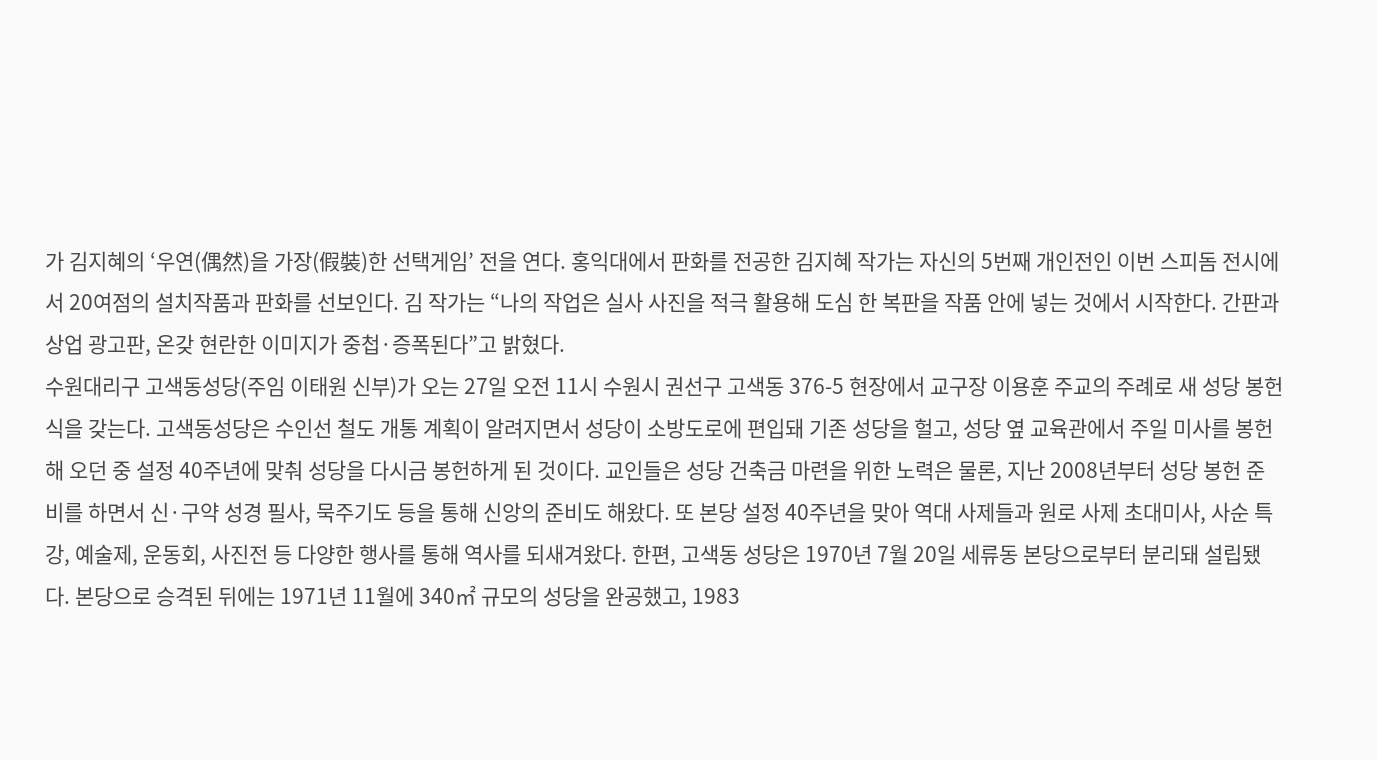가 김지혜의 ‘우연(偶然)을 가장(假裝)한 선택게임’ 전을 연다. 홍익대에서 판화를 전공한 김지혜 작가는 자신의 5번째 개인전인 이번 스피돔 전시에서 20여점의 설치작품과 판화를 선보인다. 김 작가는 “나의 작업은 실사 사진을 적극 활용해 도심 한 복판을 작품 안에 넣는 것에서 시작한다. 간판과 상업 광고판, 온갖 현란한 이미지가 중첩·증폭된다”고 밝혔다.
수원대리구 고색동성당(주임 이태원 신부)가 오는 27일 오전 11시 수원시 권선구 고색동 376-5 현장에서 교구장 이용훈 주교의 주례로 새 성당 봉헌식을 갖는다. 고색동성당은 수인선 철도 개통 계획이 알려지면서 성당이 소방도로에 편입돼 기존 성당을 헐고, 성당 옆 교육관에서 주일 미사를 봉헌해 오던 중 설정 40주년에 맞춰 성당을 다시금 봉헌하게 된 것이다. 교인들은 성당 건축금 마련을 위한 노력은 물론, 지난 2008년부터 성당 봉헌 준비를 하면서 신·구약 성경 필사, 묵주기도 등을 통해 신앙의 준비도 해왔다. 또 본당 설정 40주년을 맞아 역대 사제들과 원로 사제 초대미사, 사순 특강, 예술제, 운동회, 사진전 등 다양한 행사를 통해 역사를 되새겨왔다. 한편, 고색동 성당은 1970년 7월 20일 세류동 본당으로부터 분리돼 설립됐다. 본당으로 승격된 뒤에는 1971년 11월에 340㎡ 규모의 성당을 완공했고, 1983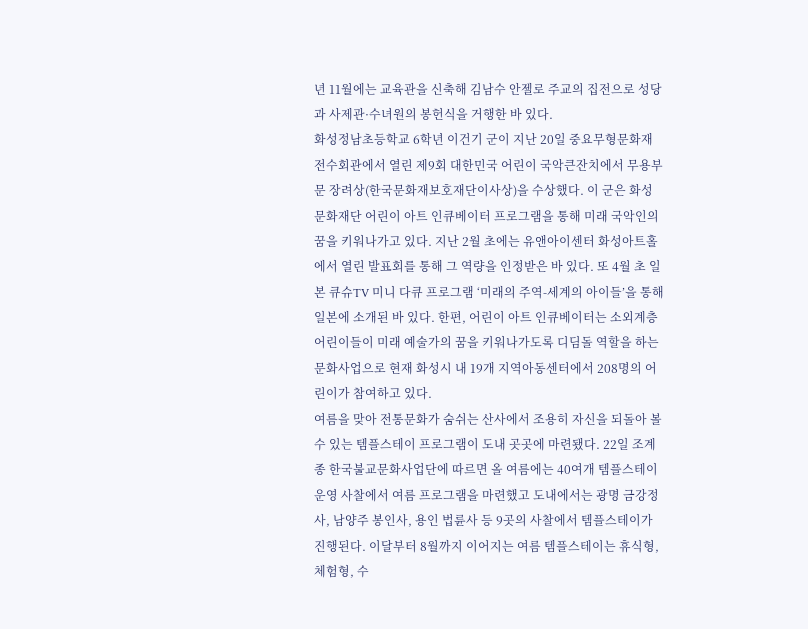년 11월에는 교육관을 신축해 김남수 안젤로 주교의 집전으로 성당과 사제관·수녀원의 봉헌식을 거행한 바 있다.
화성정남초등학교 6학년 이건기 군이 지난 20일 중요무형문화재전수회관에서 열린 제9회 대한민국 어린이 국악큰잔치에서 무용부문 장려상(한국문화재보호재단이사상)을 수상했다. 이 군은 화성문화재단 어린이 아트 인큐베이터 프로그램을 통해 미래 국악인의 꿈을 키워나가고 있다. 지난 2월 초에는 유앤아이센터 화성아트홀에서 열린 발표회를 통해 그 역량을 인정받은 바 있다. 또 4월 초 일본 큐슈TV 미니 다큐 프로그램 ‘미래의 주역-세계의 아이들’을 통해 일본에 소개된 바 있다. 한편, 어린이 아트 인큐베이터는 소외계층 어린이들이 미래 예술가의 꿈을 키워나가도록 디딤돌 역할을 하는 문화사업으로 현재 화성시 내 19개 지역아동센터에서 208명의 어린이가 참여하고 있다.
여름을 맞아 전통문화가 숨쉬는 산사에서 조용히 자신을 되돌아 볼 수 있는 템플스테이 프로그램이 도내 곳곳에 마련됐다. 22일 조계종 한국불교문화사업단에 따르면 올 여름에는 40여개 템플스테이 운영 사찰에서 여름 프로그램을 마련했고 도내에서는 광명 금강정사, 남양주 봉인사, 용인 법륜사 등 9곳의 사찰에서 템플스테이가 진행된다. 이달부터 8월까지 이어지는 여름 템플스테이는 휴식형, 체험형, 수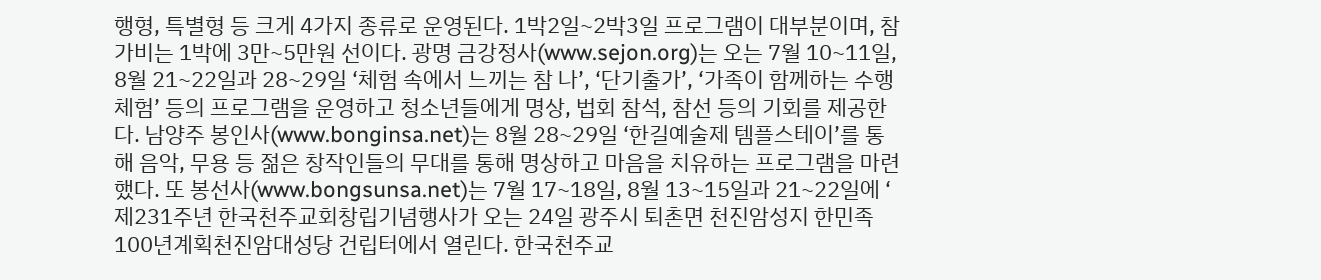행형, 특별형 등 크게 4가지 종류로 운영된다. 1박2일~2박3일 프로그램이 대부분이며, 참가비는 1박에 3만~5만원 선이다. 광명 금강정사(www.sejon.org)는 오는 7월 10~11일, 8월 21~22일과 28~29일 ‘체험 속에서 느끼는 참 나’, ‘단기출가’, ‘가족이 함께하는 수행체험’ 등의 프로그램을 운영하고 청소년들에게 명상, 법회 참석, 참선 등의 기회를 제공한다. 남양주 봉인사(www.bonginsa.net)는 8월 28~29일 ‘한길예술제 템플스테이’를 통해 음악, 무용 등 젊은 창작인들의 무대를 통해 명상하고 마음을 치유하는 프로그램을 마련했다. 또 봉선사(www.bongsunsa.net)는 7월 17~18일, 8월 13~15일과 21~22일에 ‘
제231주년 한국천주교회창립기념행사가 오는 24일 광주시 퇴촌면 천진암성지 한민족100년계획천진암대성당 건립터에서 열린다. 한국천주교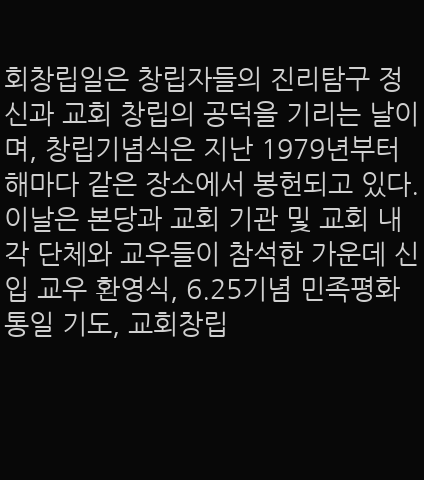회창립일은 창립자들의 진리탐구 정신과 교회 창립의 공덕을 기리는 날이며, 창립기념식은 지난 1979년부터 해마다 같은 장소에서 봉헌되고 있다. 이날은 본당과 교회 기관 및 교회 내 각 단체와 교우들이 참석한 가운데 신입 교우 환영식, 6.25기념 민족평화통일 기도, 교회창립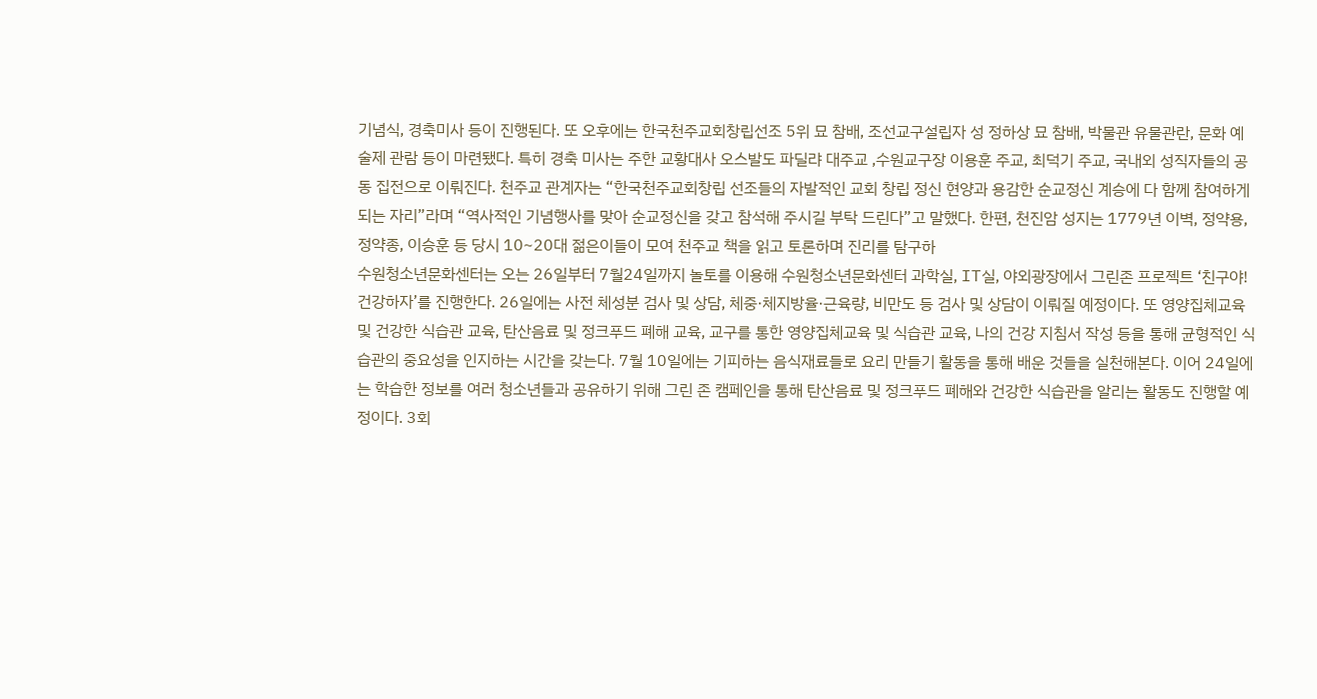기념식, 경축미사 등이 진행된다. 또 오후에는 한국천주교회창립선조 5위 묘 참배, 조선교구설립자 성 정하상 묘 참배, 박물관 유물관란, 문화 예술제 관람 등이 마련됐다. 특히 경축 미사는 주한 교황대사 오스발도 파딜랴 대주교 ,수원교구장 이용훈 주교, 최덕기 주교, 국내외 성직자들의 공동 집전으로 이뤄진다. 천주교 관계자는 “한국천주교회창립 선조들의 자발적인 교회 창립 정신 현양과 용감한 순교정신 계승에 다 함께 참여하게 되는 자리”라며 “역사적인 기념행사를 맞아 순교정신을 갖고 참석해 주시길 부탁 드린다”고 말했다. 한편, 천진암 성지는 1779년 이벽, 정약용, 정약종, 이승훈 등 당시 10~20대 젊은이들이 모여 천주교 책을 읽고 토론하며 진리를 탐구하
수원청소년문화센터는 오는 26일부터 7월24일까지 놀토를 이용해 수원청소년문화센터 과학실, IT실, 야외광장에서 그린존 프로젝트 ‘친구야! 건강하자’를 진행한다. 26일에는 사전 체성분 검사 및 상담, 체중·체지방율·근육량, 비만도 등 검사 및 상담이 이뤄질 예정이다. 또 영양집체교육 및 건강한 식습관 교육, 탄산음료 및 정크푸드 폐해 교육, 교구를 통한 영양집체교육 및 식습관 교육, 나의 건강 지침서 작성 등을 통해 균형적인 식습관의 중요성을 인지하는 시간을 갖는다. 7월 10일에는 기피하는 음식재료들로 요리 만들기 활동을 통해 배운 것들을 실천해본다. 이어 24일에는 학습한 정보를 여러 청소년들과 공유하기 위해 그린 존 캠페인을 통해 탄산음료 및 정크푸드 폐해와 건강한 식습관을 알리는 활동도 진행할 예정이다. 3회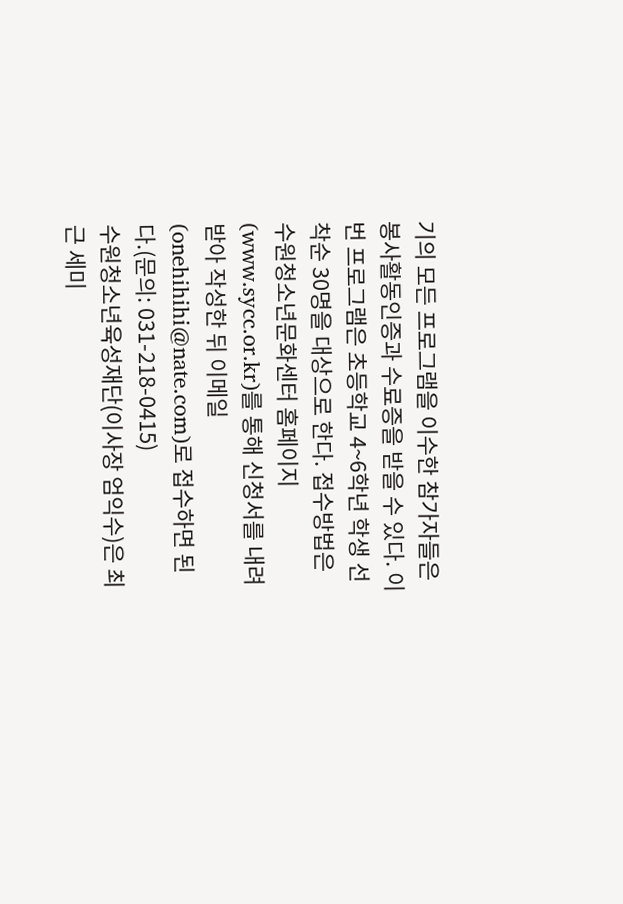기의 모든 프로그램을 이수한 참가자들은 봉사활동인증과 수료증을 받을 수 있다. 이번 프로그램은 초등학교 4~6학년 학생 선착순 30명을 대상으로 한다. 접수방법은 수원청소년문화센터 홈페이지(www.sycc.or.kr)를 통해 신청서를 내려받아 작성한 뒤 이메일(onehihihi@nate.com)로 접수하면 된다.(문의: 031-218-0415)
수원청소년육성재단(이사장 엄익수)은 최근 세미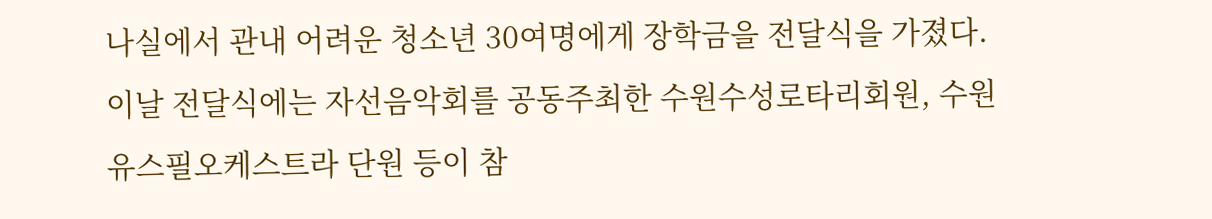나실에서 관내 어려운 청소년 30여명에게 장학금을 전달식을 가졌다. 이날 전달식에는 자선음악회를 공동주최한 수원수성로타리회원, 수원유스필오케스트라 단원 등이 참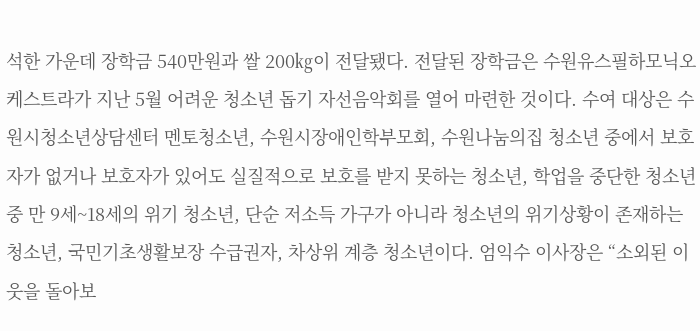석한 가운데 장학금 540만원과 쌀 200㎏이 전달됐다. 전달된 장학금은 수원유스필하모닉오케스트라가 지난 5월 어려운 청소년 돕기 자선음악회를 열어 마련한 것이다. 수여 대상은 수원시청소년상담센터 멘토청소년, 수원시장애인학부모회, 수원나눔의집 청소년 중에서 보호자가 없거나 보호자가 있어도 실질적으로 보호를 받지 못하는 청소년, 학업을 중단한 청소년 중 만 9세~18세의 위기 청소년, 단순 저소득 가구가 아니라 청소년의 위기상황이 존재하는 청소년, 국민기초생활보장 수급권자, 차상위 계층 청소년이다. 엄익수 이사장은 “소외된 이웃을 돌아보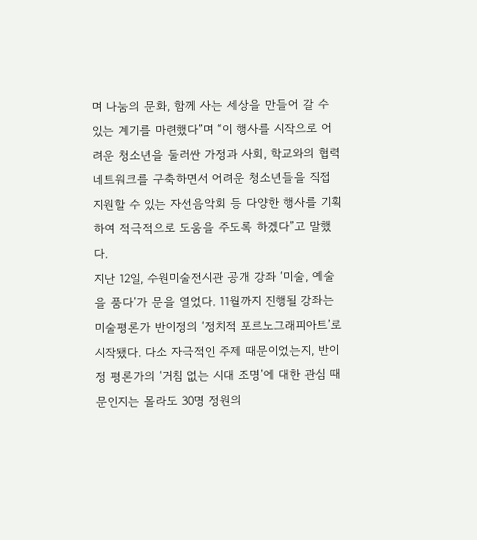며 나눔의 문화, 함께 사는 세상을 만들어 갈 수 있는 계기를 마련했다”며 “이 행사를 시작으로 어려운 청소년을 둘러싼 가정과 사회, 학교와의 협력 네트워크를 구축하면서 어려운 청소년들을 직접 지원할 수 있는 자선음악회 등 다양한 행사를 기획하여 적극적으로 도움을 주도록 하겠다”고 말했다.
지난 12일, 수원미술전시관 공개 강좌 ‘미술, 예술을 품다’가 문을 열었다. 11월까지 진행될 강좌는 미술평론가 반이정의 ‘정치적 포르노그래피아트’로 시작됐다. 다소 자극적인 주제 때문이었는지, 반이정 평론가의 ‘거침 없는 시대 조명’에 대한 관심 때문인지는 몰라도 30명 정원의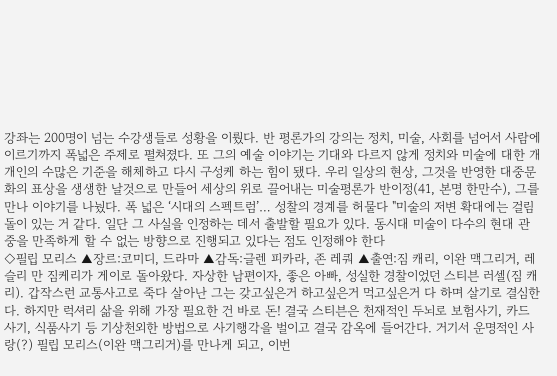강좌는 200명이 넘는 수강생들로 성황을 이뤘다. 반 평론가의 강의는 정치, 미술, 사회를 넘어서 사람에 이르기까지 폭넓은 주제로 펼쳐졌다. 또 그의 예술 이야기는 기대와 다르지 않게 정치와 미술에 대한 개개인의 수많은 기준을 해체하고 다시 구성케 하는 힘이 됐다. 우리 일상의 현상, 그것을 반영한 대중문화의 표상을 생생한 날것으로 만들어 세상의 위로 끌어내는 미술평론가 반이정(41, 본명 한만수), 그를 만나 이야기를 나눴다. 폭 넓은 ‘시대의 스펙트럼’… 성찰의 경계를 허물다 "미술의 저변 확대에는 걸림돌이 있는 거 같다. 일단 그 사실을 인정하는 데서 출발할 필요가 있다. 동시대 미술이 다수의 현대 관중을 만족하게 할 수 없는 방향으로 진행되고 있다는 점도 인정해야 한다
◇필립 모리스 ▲장르:코미디, 드라마 ▲감독:글렌 피카라, 존 레쿼 ▲출연:짐 캐리, 이완 맥그리거, 레슬리 만 짐케리가 게이로 돌아왔다. 자상한 남편이자, 좋은 아빠, 성실한 경찰이었던 스티븐 러셀(짐 캐리). 갑작스런 교통사고로 죽다 살아난 그는 갖고싶은거 하고싶은거 먹고싶은거 다 하며 살기로 결심한다. 하지만 럭셔리 삶을 위해 가장 필요한 건 바로 돈! 결국 스티븐은 천재적인 두뇌로 보험사기, 카드사기, 식품사기 등 기상천외한 방법으로 사기행각을 벌이고 결국 감옥에 들어간다. 거기서 운명적인 사랑(?) 필립 모리스(이완 맥그리거)를 만나게 되고, 이번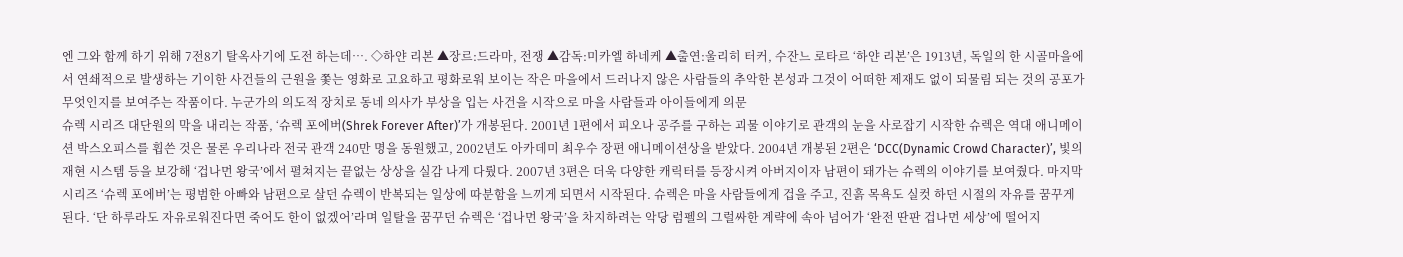엔 그와 함께 하기 위해 7전8기 탈옥사기에 도전 하는데…. ◇하얀 리본 ▲장르:드라마, 전쟁 ▲감독:미카엘 하네케 ▲출연:울리히 터커, 수잔느 로타르 ‘하얀 리본’은 1913년, 독일의 한 시골마을에서 연쇄적으로 발생하는 기이한 사건들의 근원을 쫓는 영화로 고요하고 평화로워 보이는 작은 마을에서 드러나지 않은 사람들의 추악한 본성과 그것이 어떠한 제재도 없이 되물림 되는 것의 공포가 무엇인지를 보여주는 작품이다. 누군가의 의도적 장치로 동네 의사가 부상을 입는 사건을 시작으로 마을 사람들과 아이들에게 의문
슈렉 시리즈 대단원의 막을 내리는 작품, ‘슈렉 포에버(Shrek Forever After)’가 개봉된다. 2001년 1편에서 피오나 공주를 구하는 괴물 이야기로 관객의 눈을 사로잡기 시작한 슈렉은 역대 애니메이션 박스오피스를 휩쓴 것은 물론 우리나라 전국 관객 240만 명을 동원했고, 2002년도 아카데미 최우수 장편 애니메이션상을 받았다. 2004년 개봉된 2편은 ‘DCC(Dynamic Crowd Character)’, 빛의 재현 시스템 등을 보강해 ‘겁나먼 왕국’에서 펼쳐지는 끝없는 상상을 실감 나게 다뤘다. 2007년 3편은 더욱 다양한 캐릭터를 등장시켜 아버지이자 남편이 돼가는 슈렉의 이야기를 보여줬다. 마지막 시리즈 ‘슈렉 포에버’는 평범한 아빠와 남편으로 살던 슈렉이 반복되는 일상에 따분함을 느끼게 되면서 시작된다. 슈렉은 마을 사람들에게 겁을 주고, 진흙 목욕도 실컷 하던 시절의 자유를 꿈꾸게 된다. ‘단 하루라도 자유로워진다면 죽어도 한이 없겠어’라며 일탈을 꿈꾸던 슈렉은 ‘겁나먼 왕국’을 차지하려는 악당 럼펠의 그럴싸한 계략에 속아 넘어가 ‘완전 딴판 겁나먼 세상’에 떨어지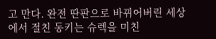고 만다. 완전 딴판으로 바뀌어버린 세상에서 절친 동키는 슈렉을 미친